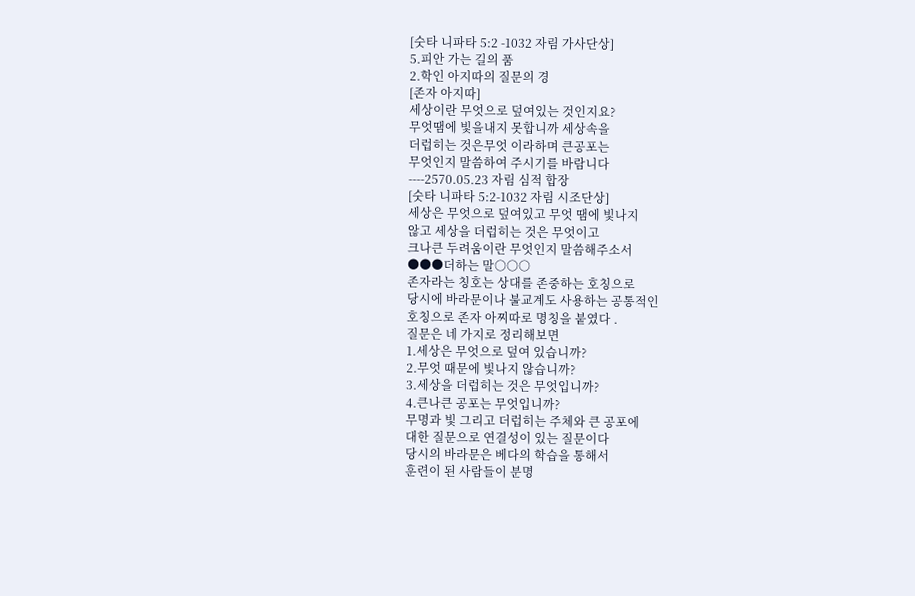[숫타 니파타 5:2 -1032 자림 가사단상]
5.피안 가는 길의 품
2.학인 아지따의 질문의 경
[존자 아지따]
세상이란 무엇으로 덮여있는 것인지요?
무엇땜에 빛을내지 못합니까 세상속을
더럽히는 것은무엇 이라하며 큰공포는
무엇인지 말씀하여 주시기를 바람니다
----2570.05.23 자림 심적 합장
[숫타 니파타 5:2-1032 자림 시조단상]
세상은 무엇으로 덮여있고 무엇 땜에 빛나지
않고 세상을 더럽히는 것은 무엇이고
크나큰 두려움이란 무엇인지 말씀해주소서
●●●더하는 말○○○
존자라는 칭호는 상대를 존중하는 호칭으로
당시에 바라문이나 불교계도 사용하는 공통적인
호칭으로 존자 아찌따로 명칭을 붙였다 .
질문은 네 가지로 정리해보면
1.세상은 무엇으로 덮여 있습니까?
2.무엇 때문에 빛나지 않습니까?
3.세상을 더럽히는 것은 무엇입니까?
4.큰나큰 공포는 무엇입니까?
무명과 빛 그리고 더럽히는 주체와 큰 공포에
대한 질문으로 연결성이 있는 질문이다
당시의 바라문은 베다의 학습을 통해서
훈련이 된 사람들이 분명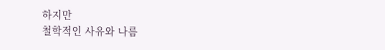하지만
철학적인 사유와 나름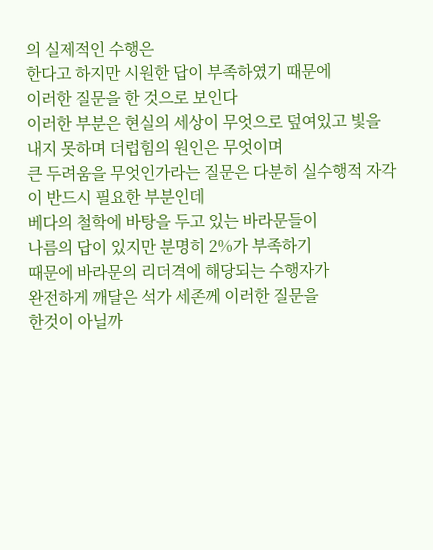의 실제적인 수행은
한다고 하지만 시원한 답이 부족하였기 때문에
이러한 질문을 한 것으로 보인다
이러한 부분은 현실의 세상이 무엇으로 덮여있고 빛을 내지 못하며 더럽힘의 원인은 무엇이며
큰 두려움을 무엇인가라는 질문은 다분히 실수행적 자각이 반드시 필요한 부분인데
베다의 철학에 바탕을 두고 있는 바라문들이
나름의 답이 있지만 분명히 2%가 부족하기
때문에 바라문의 리더격에 해당되는 수행자가
완전하게 깨달은 석가 세존께 이러한 질문을
한것이 아닐까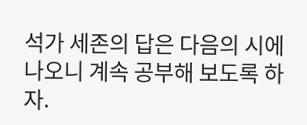석가 세존의 답은 다음의 시에 나오니 계속 공부해 보도록 하자.